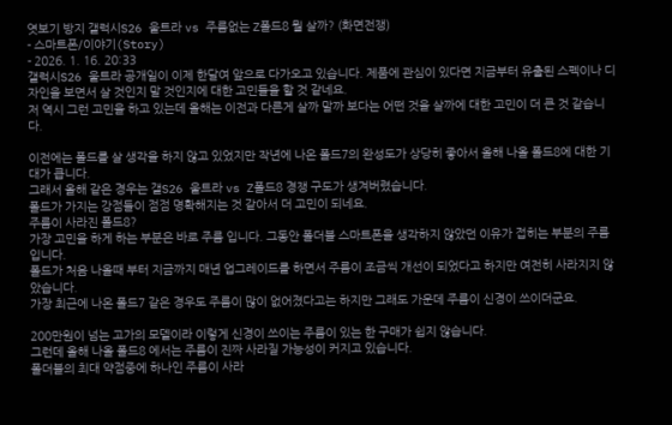엿보기 방지 갤럭시S26 울트라 vs 주름없는 Z폴드8 뭘 살까? (화면전쟁)
- 스마트폰/이야기(Story)
- 2026. 1. 16. 20:33
갤럭시S26 울트라 공개일이 이제 한달여 앞으로 다가오고 있습니다. 제품에 관심이 있다면 지금부터 유출된 스펙이나 디자인을 보면서 살 것인지 말 것인지에 대한 고민들을 할 것 같네요.
저 역시 그런 고민을 하고 있는데 올해는 이전과 다른게 살까 말까 보다는 어떤 것을 살까에 대한 고민이 더 큰 것 같습니다.

이전에는 폴드를 살 생각을 하지 않고 있었지만 작년에 나온 폴드7의 완성도가 상당히 좋아서 올해 나올 폴드8에 대한 기대가 큽니다.
그래서 올해 같은 경우는 갤S26 울트라 vs Z폴드8 경쟁 구도가 생겨버렸습니다.
폴드가 가지는 강점들이 점점 명확해지는 것 같아서 더 고민이 되네요.
주름이 사라진 폴드8?
가장 고민을 하게 하는 부분은 바로 주름 입니다. 그동안 폴더블 스마트폰을 생각하지 않았던 이유가 접히는 부분의 주름 입니다.
폴드가 처음 나올때 부터 지금까지 매년 업그레이드를 하면서 주름이 조금씩 개선이 되었다고 하지만 여전히 사라지지 않았습니다.
가장 최근에 나온 폴드7 같은 경우도 주름이 많이 없어졌다고는 하지만 그래도 가운데 주름이 신경이 쓰이더군요.

200만원이 넘는 고가의 모델이라 이렇게 신경이 쓰이는 주름이 있는 한 구매가 쉽지 않습니다.
그런데 올해 나올 폴드8 에서는 주름이 진짜 사라질 가능성이 커지고 있습니다.
폴더블의 최대 약점중에 하나인 주름이 사라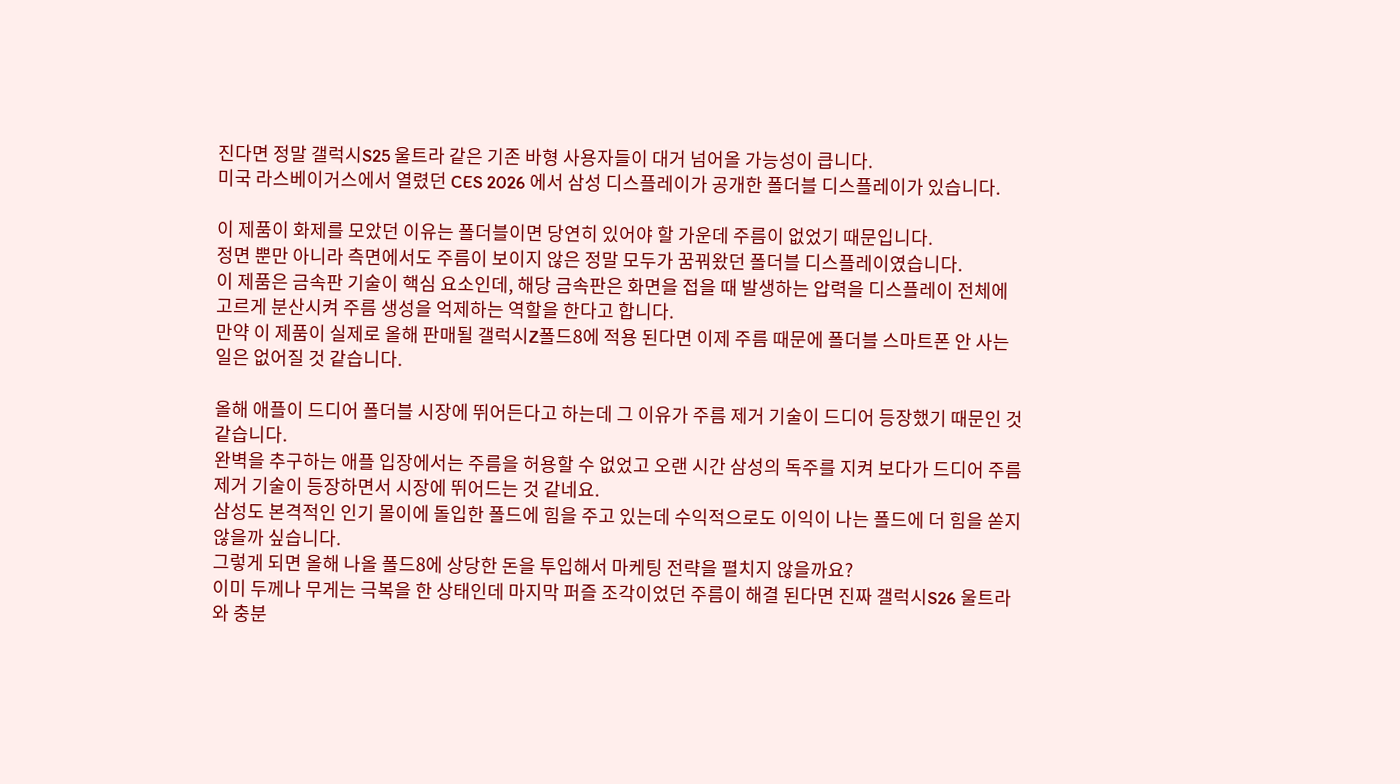진다면 정말 갤럭시S25 울트라 같은 기존 바형 사용자들이 대거 넘어올 가능성이 큽니다.
미국 라스베이거스에서 열렸던 CES 2026 에서 삼성 디스플레이가 공개한 폴더블 디스플레이가 있습니다.

이 제품이 화제를 모았던 이유는 폴더블이면 당연히 있어야 할 가운데 주름이 없었기 때문입니다.
정면 뿐만 아니라 측면에서도 주름이 보이지 않은 정말 모두가 꿈꿔왔던 폴더블 디스플레이였습니다.
이 제품은 금속판 기술이 핵심 요소인데, 해당 금속판은 화면을 접을 때 발생하는 압력을 디스플레이 전체에 고르게 분산시켜 주름 생성을 억제하는 역할을 한다고 합니다.
만약 이 제품이 실제로 올해 판매될 갤럭시Z폴드8에 적용 된다면 이제 주름 때문에 폴더블 스마트폰 안 사는 일은 없어질 것 같습니다.

올해 애플이 드디어 폴더블 시장에 뛰어든다고 하는데 그 이유가 주름 제거 기술이 드디어 등장했기 때문인 것 같습니다.
완벽을 추구하는 애플 입장에서는 주름을 허용할 수 없었고 오랜 시간 삼성의 독주를 지켜 보다가 드디어 주름 제거 기술이 등장하면서 시장에 뛰어드는 것 같네요.
삼성도 본격적인 인기 몰이에 돌입한 폴드에 힘을 주고 있는데 수익적으로도 이익이 나는 폴드에 더 힘을 쏟지 않을까 싶습니다.
그렇게 되면 올해 나올 폴드8에 상당한 돈을 투입해서 마케팅 전략을 펼치지 않을까요?
이미 두께나 무게는 극복을 한 상태인데 마지막 퍼즐 조각이었던 주름이 해결 된다면 진짜 갤럭시S26 울트라와 충분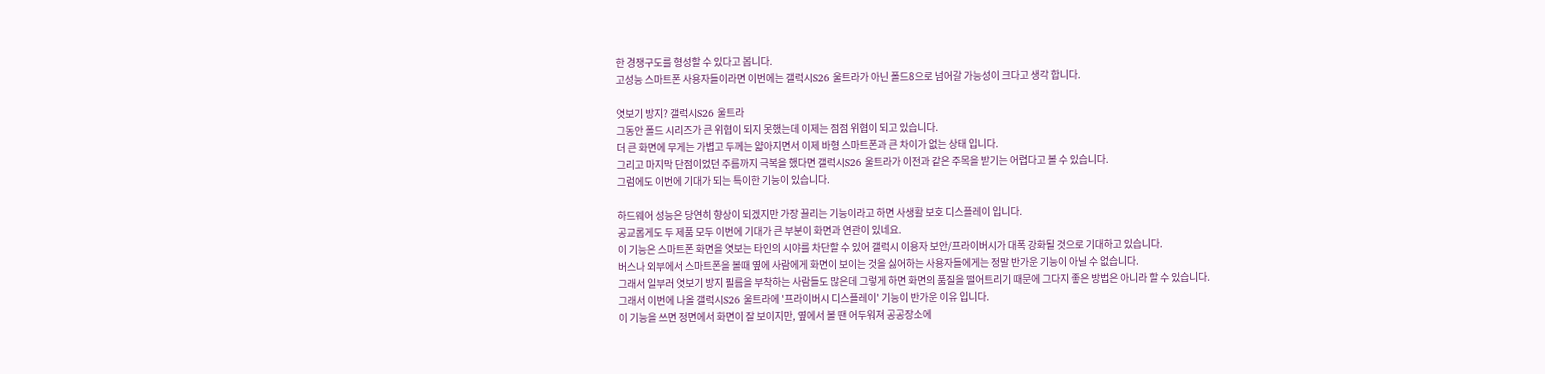한 경쟁구도를 형성할 수 있다고 봅니다.
고성능 스마트폰 사용자들이라면 이번에는 갤럭시S26 울트라가 아닌 폴드8으로 넘어갈 가능성이 크다고 생각 합니다.

엿보기 방지? 갤럭시S26 울트라
그동안 폴드 시리즈가 큰 위협이 되지 못했는데 이제는 점점 위협이 되고 있습니다.
더 큰 화면에 무게는 가볍고 두께는 얇아지면서 이제 바형 스마트폰과 큰 차이가 없는 상태 입니다.
그리고 마지막 단점이었던 주름까지 극복을 했다면 갤럭시S26 울트라가 이전과 같은 주목을 받기는 어렵다고 볼 수 있습니다.
그럼에도 이번에 기대가 되는 특이한 기능이 있습니다.

하드웨어 성능은 당연히 향상이 되겠지만 가장 끌리는 기능이라고 하면 사생활 보호 디스플레이 입니다.
공교롭게도 두 제품 모두 이번에 기대가 큰 부분이 화면과 연관이 있네요.
이 기능은 스마트폰 화면을 엿보는 타인의 시야를 차단할 수 있어 갤럭시 이용자 보안/프라이버시가 대폭 강화될 것으로 기대하고 있습니다.
버스나 외부에서 스마트폰을 볼때 옆에 사람에게 화면이 보이는 것을 싫어하는 사용자들에게는 정말 반가운 기능이 아닐 수 없습니다.
그래서 일부러 엿보기 방지 필름을 부착하는 사람들도 많은데 그렇게 하면 화면의 품질을 떨어트리기 때문에 그다지 좋은 방법은 아니라 할 수 있습니다.
그래서 이번에 나올 갤럭시S26 울트라에 '프라이버시 디스플레이' 기능이 반가운 이유 입니다.
이 기능을 쓰면 정면에서 화면이 잘 보이지만, 옆에서 볼 땐 어두워져 공공장소에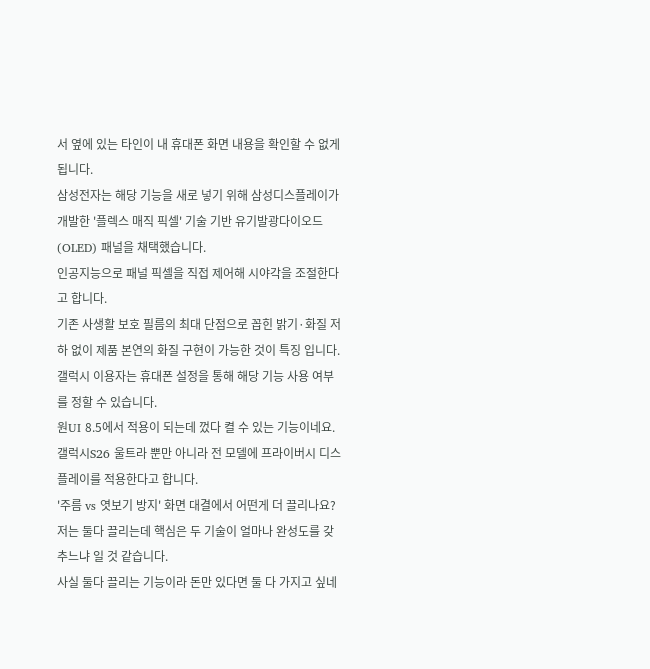서 옆에 있는 타인이 내 휴대폰 화면 내용을 확인할 수 없게 됩니다.
삼성전자는 해당 기능을 새로 넣기 위해 삼성디스플레이가 개발한 '플렉스 매직 픽셀' 기술 기반 유기발광다이오드(OLED) 패널을 채택했습니다.
인공지능으로 패널 픽셀을 직접 제어해 시야각을 조절한다고 합니다.
기존 사생활 보호 필름의 최대 단점으로 꼽힌 밝기·화질 저하 없이 제품 본연의 화질 구현이 가능한 것이 특징 입니다. 갤럭시 이용자는 휴대폰 설정을 통해 해당 기능 사용 여부를 정할 수 있습니다.
원UI 8.5에서 적용이 되는데 껐다 켤 수 있는 기능이네요.
갤럭시S26 울트라 뿐만 아니라 전 모델에 프라이버시 디스플레이를 적용한다고 합니다.
'주름 vs 엿보기 방지' 화면 대결에서 어떤게 더 끌리나요?
저는 둘다 끌리는데 핵심은 두 기술이 얼마나 완성도를 갖추느냐 일 것 같습니다.
사실 둘다 끌리는 기능이라 돈만 있다면 둘 다 가지고 싶네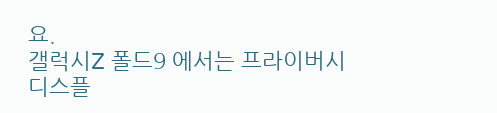요.
갤럭시Z 폴드9 에서는 프라이버시 디스플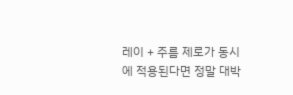레이 + 주름 제로가 동시에 적용된다면 정말 대박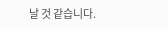날 것 같습니다.